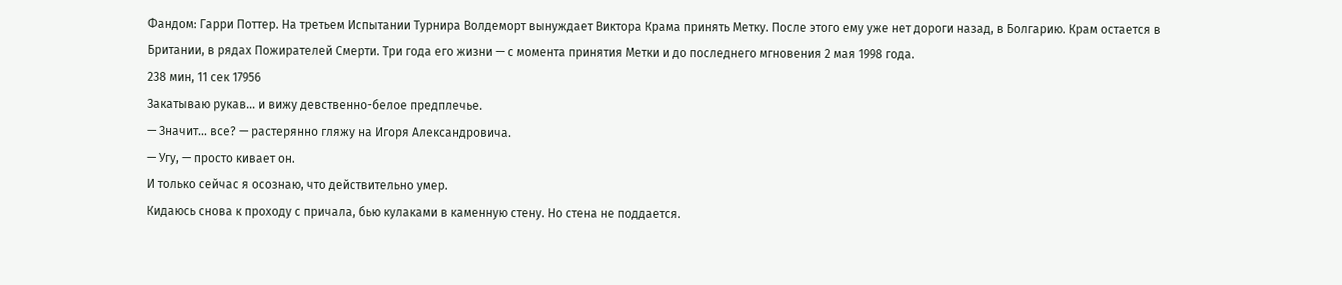Фандом: Гарри Поттер. На третьем Испытании Турнира Волдеморт вынуждает Виктора Крама принять Метку. После этого ему уже нет дороги назад, в Болгарию. Крам остается в Британии, в рядах Пожирателей Смерти. Три года его жизни — с момента принятия Метки и до последнего мгновения 2 мая 1998 года.
238 мин, 11 сек 17956
Закатываю рукав… и вижу девственно-белое предплечье.
— Значит… все? — растерянно гляжу на Игоря Александровича.
— Угу, — просто кивает он.
И только сейчас я осознаю, что действительно умер.
Кидаюсь снова к проходу с причала, бью кулаками в каменную стену. Но стена не поддается.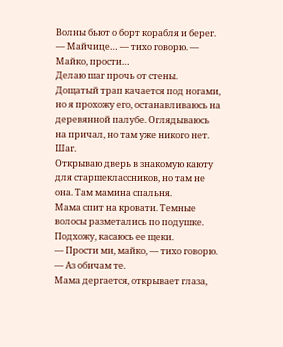Волны бьют о борт корабля и берег.
— Майчице… — тихо говорю. — Майко, прости…
Делаю шаг прочь от стены.
Дощатый трап качается под ногами, но я прохожу его, останавливаюсь на деревянной палубе. Оглядываюсь на причал, но там уже никого нет.
Шаг.
Открываю дверь в знакомую каюту для старшеклассников, но там не она. Там мамина спальня.
Мама спит на кровати. Темные волосы разметались по подушке.
Подхожу, касаюсь ее щеки.
— Прости ми, майко, — тихо говорю. — Аз обичам те.
Мама дергается, открывает глаза,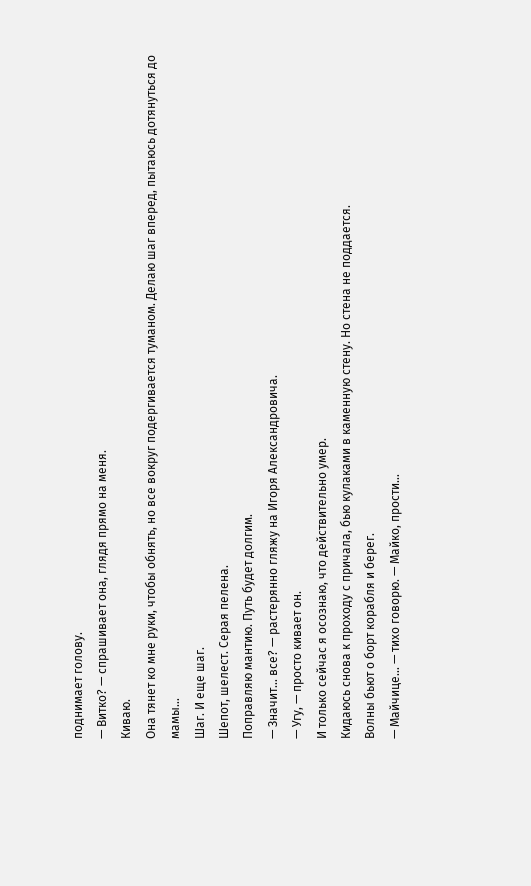поднимает голову.
— Витко? — спрашивает она, глядя прямо на меня.
Киваю.
Она тянет ко мне руки, чтобы обнять, но все вокруг подергивается туманом. Делаю шаг вперед, пытаюсь дотянуться до мамы…
Шаг. И еще шаг.
Шепот, шелест. Серая пелена.
Поправляю мантию. Путь будет долгим.
— Значит… все? — растерянно гляжу на Игоря Александровича.
— Угу, — просто кивает он.
И только сейчас я осознаю, что действительно умер.
Кидаюсь снова к проходу с причала, бью кулаками в каменную стену. Но стена не поддается.
Волны бьют о борт корабля и берег.
— Майчице… — тихо говорю. — Майко, прости…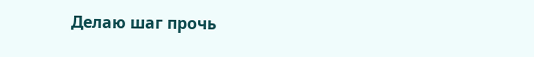Делаю шаг прочь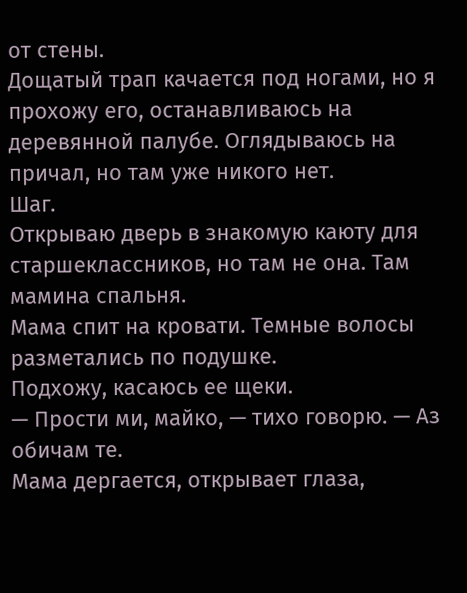от стены.
Дощатый трап качается под ногами, но я прохожу его, останавливаюсь на деревянной палубе. Оглядываюсь на причал, но там уже никого нет.
Шаг.
Открываю дверь в знакомую каюту для старшеклассников, но там не она. Там мамина спальня.
Мама спит на кровати. Темные волосы разметались по подушке.
Подхожу, касаюсь ее щеки.
— Прости ми, майко, — тихо говорю. — Аз обичам те.
Мама дергается, открывает глаза,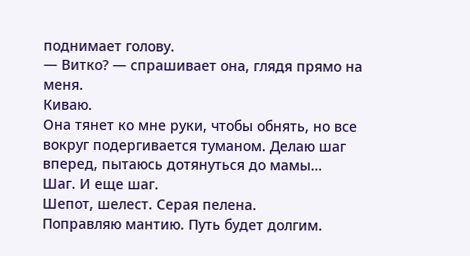поднимает голову.
— Витко? — спрашивает она, глядя прямо на меня.
Киваю.
Она тянет ко мне руки, чтобы обнять, но все вокруг подергивается туманом. Делаю шаг вперед, пытаюсь дотянуться до мамы…
Шаг. И еще шаг.
Шепот, шелест. Серая пелена.
Поправляю мантию. Путь будет долгим.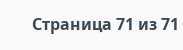Страница 71 из 71